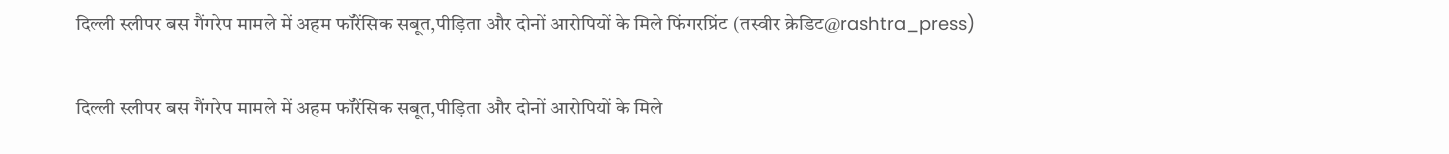दिल्ली स्लीपर बस गैंगरेप मामले में अहम फॉरेंसिक सबूत,पीड़िता और दोनों आरोपियों के मिले फिंगरप्रिंट (तस्वीर क्रेडिट@rashtra_press)

दिल्ली स्लीपर बस गैंगरेप मामले में अहम फॉरेंसिक सबूत,पीड़िता और दोनों आरोपियों के मिले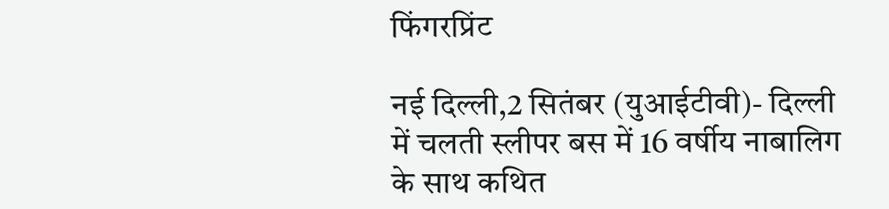फिंगरप्रिंट

नई दिल्ली,2 सितंबर (युआईटीवी)- दिल्ली में चलती स्लीपर बस में 16 वर्षीय नाबालिग के साथ कथित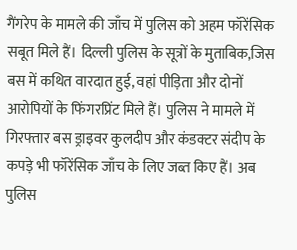गैंगरेप के मामले की जाँच में पुलिस को अहम फॉरेंसिक सबूत मिले हैं। दिल्ली पुलिस के सूत्रों के मुताबिक,जिस बस में कथित वारदात हुई, वहां पीड़िता और दोनों आरोपियों के फिंगरप्रिंट मिले हैं। पुलिस ने मामले में गिरफ्तार बस ड्राइवर कुलदीप और कंडक्टर संदीप के कपड़े भी फॉरेंसिक जाँच के लिए जब्त किए हैं। अब पुलिस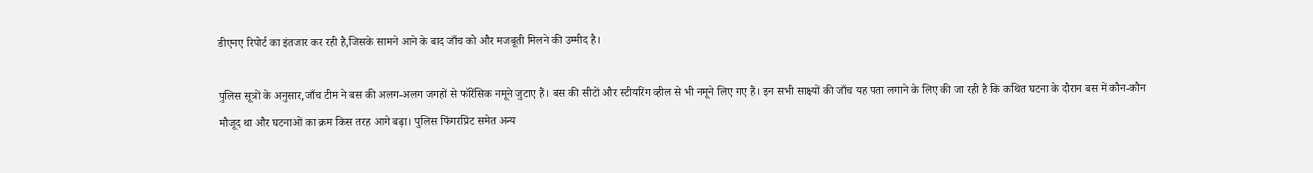डीएनए रिपोर्ट का इंतजार कर रही है,जिसके सामने आने के बाद जाँच को और मजबूती मिलने की उम्मीद है।

पुलिस सूत्रों के अनुसार,जाँच टीम ने बस की अलग-अलग जगहों से फॉरेंसिक नमूने जुटाए हैं। बस की सीटों और स्टीयरिंग व्हील से भी नमूने लिए गए हैं। इन सभी साक्ष्यों की जाँच यह पता लगाने के लिए की जा रही है कि कथित घटना के दौरान बस में कौन-कौन मौजूद था और घटनाओं का क्रम किस तरह आगे बढ़ा। पुलिस फिंगरप्रिंट समेत अन्य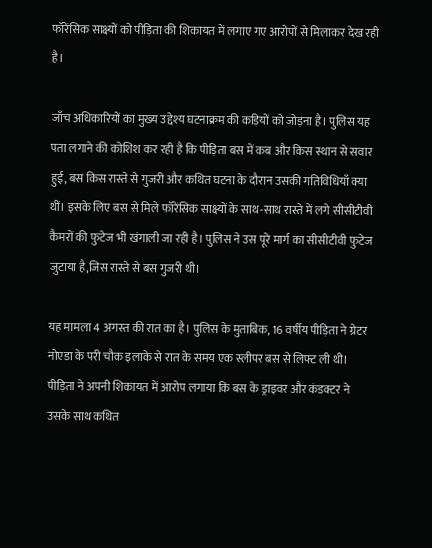फॉरेंसिक साक्ष्यों को पीड़िता की शिकायत में लगाए गए आरोपों से मिलाकर देख रही है।

जाँच अधिकारियों का मुख्य उद्देश्य घटनाक्रम की कड़ियों को जोड़ना है। पुलिस यह पता लगाने की कोशिश कर रही है कि पीड़िता बस में कब और किस स्थान से सवार हुई, बस किस रास्ते से गुजरी और कथित घटना के दौरान उसकी गतिविधियाँ क्या थीं। इसके लिए बस से मिले फॉरेंसिक साक्ष्यों के साथ-साथ रास्ते में लगे सीसीटीवी कैमरों की फुटेज भी खंगाली जा रही है। पुलिस ने उस पूरे मार्ग का सीसीटीवी फुटेज जुटाया है,जिस रास्ते से बस गुजरी थी।

यह मामला 4 अगस्त की रात का है। पुलिस के मुताबिक, 16 वर्षीय पीड़िता ने ग्रेटर नोएडा के परी चौक इलाके से रात के समय एक स्लीपर बस से लिफ्ट ली थी। पीड़िता ने अपनी शिकायत में आरोप लगाया कि बस के ड्राइवर और कंडक्टर ने उसके साथ कथित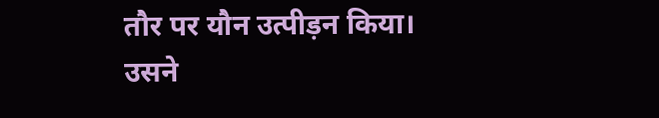तौर पर यौन उत्पीड़न किया। उसने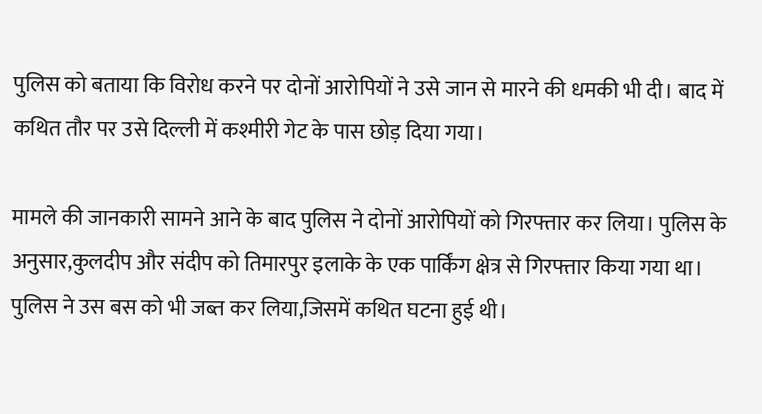पुलिस को बताया कि विरोध करने पर दोनों आरोपियों ने उसे जान से मारने की धमकी भी दी। बाद में कथित तौर पर उसे दिल्ली में कश्मीरी गेट के पास छोड़ दिया गया।

मामले की जानकारी सामने आने के बाद पुलिस ने दोनों आरोपियों को गिरफ्तार कर लिया। पुलिस के अनुसार,कुलदीप और संदीप को तिमारपुर इलाके के एक पार्किंग क्षेत्र से गिरफ्तार किया गया था। पुलिस ने उस बस को भी जब्त कर लिया,जिसमें कथित घटना हुई थी।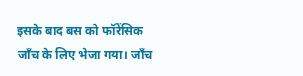इसके बाद बस को फॉरेंसिक जाँच के लिए भेजा गया। जाँच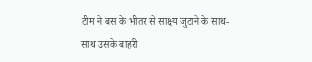टीम ने बस के भीतर से साक्ष्य जुटाने के साथ-साथ उसके बाहरी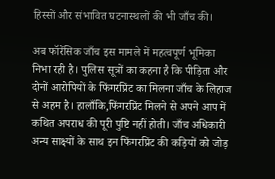हिस्सों और संभावित घटनास्थलों की भी जाँच की।

अब फॉरेंसिक जाँच इस मामले में महत्वपूर्ण भूमिका निभा रही है। पुलिस सूत्रों का कहना है कि पीड़िता और दोनों आरोपियों के फिंगरप्रिंट का मिलना जाँच के लिहाज से अहम है। हालाँकि,फिंगरप्रिंट मिलने से अपने आप में कथित अपराध की पूरी पुष्टि नहीं होती। जाँच अधिकारी अन्य साक्ष्यों के साथ इन फिंगरप्रिंट की कड़ियों को जोड़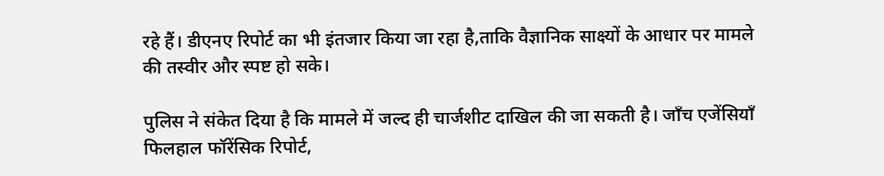रहे हैं। डीएनए रिपोर्ट का भी इंतजार किया जा रहा है,ताकि वैज्ञानिक साक्ष्यों के आधार पर मामले की तस्वीर और स्पष्ट हो सके।

पुलिस ने संकेत दिया है कि मामले में जल्द ही चार्जशीट दाखिल की जा सकती है। जाँच एजेंसियाँ फिलहाल फॉरेंसिक रिपोर्ट,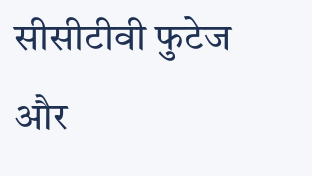सीसीटीवी फुटेज और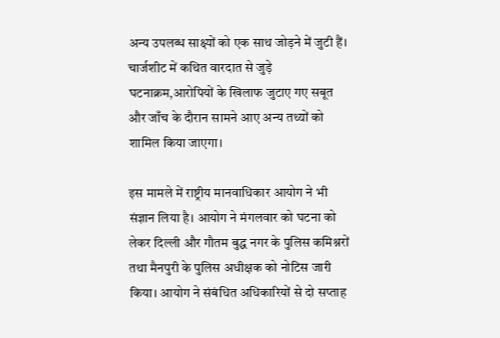अन्य उपलब्ध साक्ष्यों को एक साथ जोड़ने में जुटी हैं। चार्जशीट में कथित वारदात से जुड़े घटनाक्रम,आरोपियों के खिलाफ जुटाए गए सबूत और जाँच के दौरान सामने आए अन्य तथ्यों को शामिल किया जाएगा।

इस मामले में राष्ट्रीय मानवाधिकार आयोग ने भी संज्ञान लिया है। आयोग ने मंगलवार को घटना को लेकर दिल्ली और गौतम बुद्ध नगर के पुलिस कमिश्नरों तथा मैनपुरी के पुलिस अधीक्षक को नोटिस जारी किया। आयोग ने संबंधित अधिकारियों से दो सप्ताह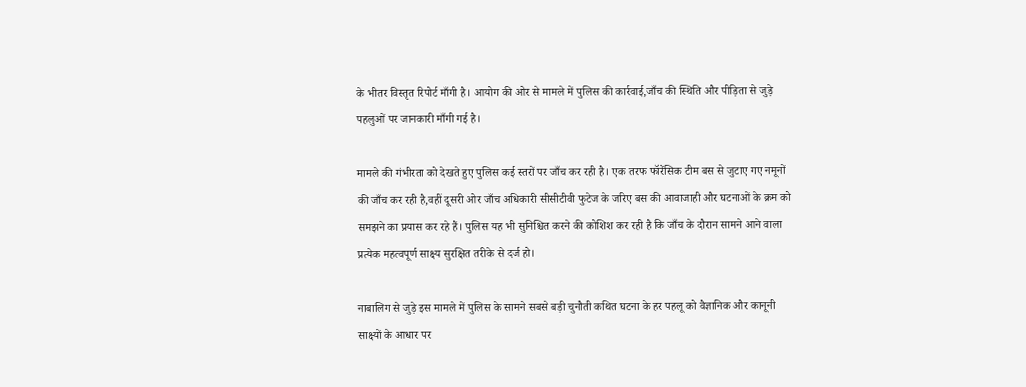के भीतर विस्तृत रिपोर्ट माँगी है। आयोग की ओर से मामले में पुलिस की कार्रवाई,जाँच की स्थिति और पीड़िता से जुड़े पहलुओं पर जानकारी माँगी गई है।

मामले की गंभीरता को देखते हुए पुलिस कई स्तरों पर जाँच कर रही है। एक तरफ फॉरेंसिक टीम बस से जुटाए गए नमूनों की जाँच कर रही है,वहीं दूसरी ओर जाँच अधिकारी सीसीटीवी फुटेज के जरिए बस की आवाजाही और घटनाओं के क्रम को समझने का प्रयास कर रहे हैं। पुलिस यह भी सुनिश्चित करने की कोशिश कर रही है कि जाँच के दौरान सामने आने वाला प्रत्येक महत्वपूर्ण साक्ष्य सुरक्षित तरीके से दर्ज हो।

नाबालिग से जुड़े इस मामले में पुलिस के सामने सबसे बड़ी चुनौती कथित घटना के हर पहलू को वैज्ञानिक और कानूनी साक्ष्यों के आधार पर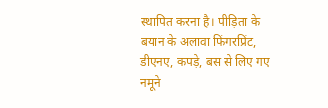स्थापित करना है। पीड़िता के बयान के अलावा फिंगरप्रिंट, डीएनए, कपड़े, बस से लिए गए नमूने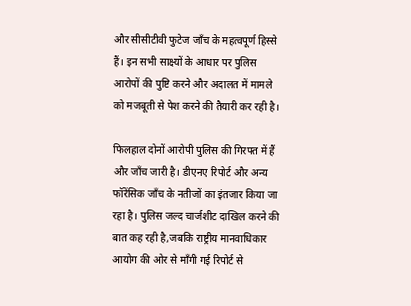और सीसीटीवी फुटेज जाँच के महत्वपूर्ण हिस्से हैं। इन सभी साक्ष्यों के आधार पर पुलिस आरोपों की पुष्टि करने और अदालत में मामले को मजबूती से पेश करने की तैयारी कर रही है।

फिलहाल दोनों आरोपी पुलिस की गिरफ्त में हैं और जाँच जारी है। डीएनए रिपोर्ट और अन्य फॉरेंसिक जाँच के नतीजों का इंतजार किया जा रहा है। पुलिस जल्द चार्जशीट दाखिल करने की बात कह रही है,जबकि राष्ट्रीय मानवाधिकार आयोग की ओर से माँगी गई रिपोर्ट से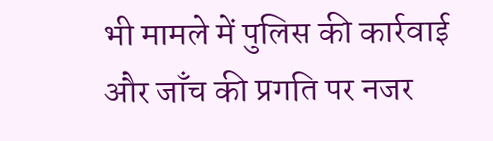भी मामले में पुलिस की कार्रवाई और जाँच की प्रगति पर नजर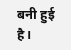बनी हुई है।